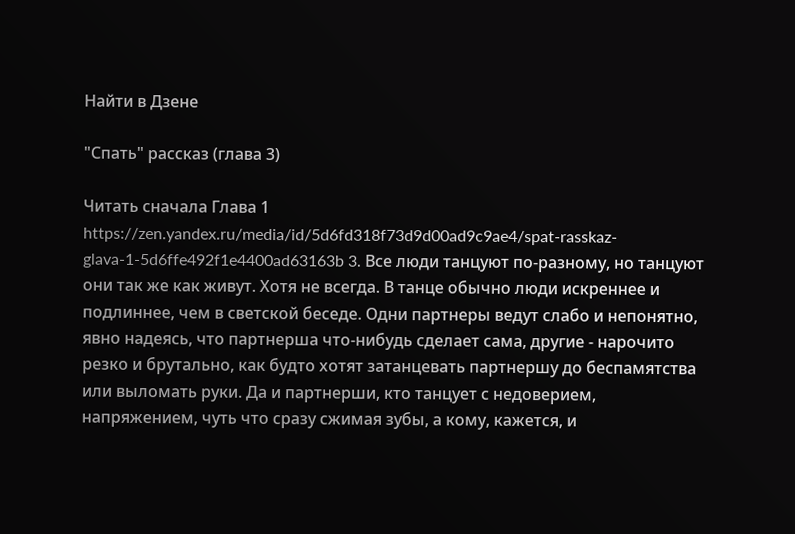Найти в Дзене

"Спать" рассказ (глава 3)

Читать сначала Глава 1 https://zen.yandex.ru/media/id/5d6fd318f73d9d00ad9c9ae4/spat-rasskaz-glava-1-5d6ffe492f1e4400ad63163b 3. Все люди танцуют по-разному, но танцуют они так же как живут. Хотя не всегда. В танце обычно люди искреннее и подлиннее, чем в светской беседе. Одни партнеры ведут слабо и непонятно, явно надеясь, что партнерша что-нибудь сделает сама, другие - нарочито резко и брутально, как будто хотят затанцевать партнершу до беспамятства или выломать руки. Да и партнерши, кто танцует с недоверием, напряжением, чуть что сразу сжимая зубы, а кому, кажется, и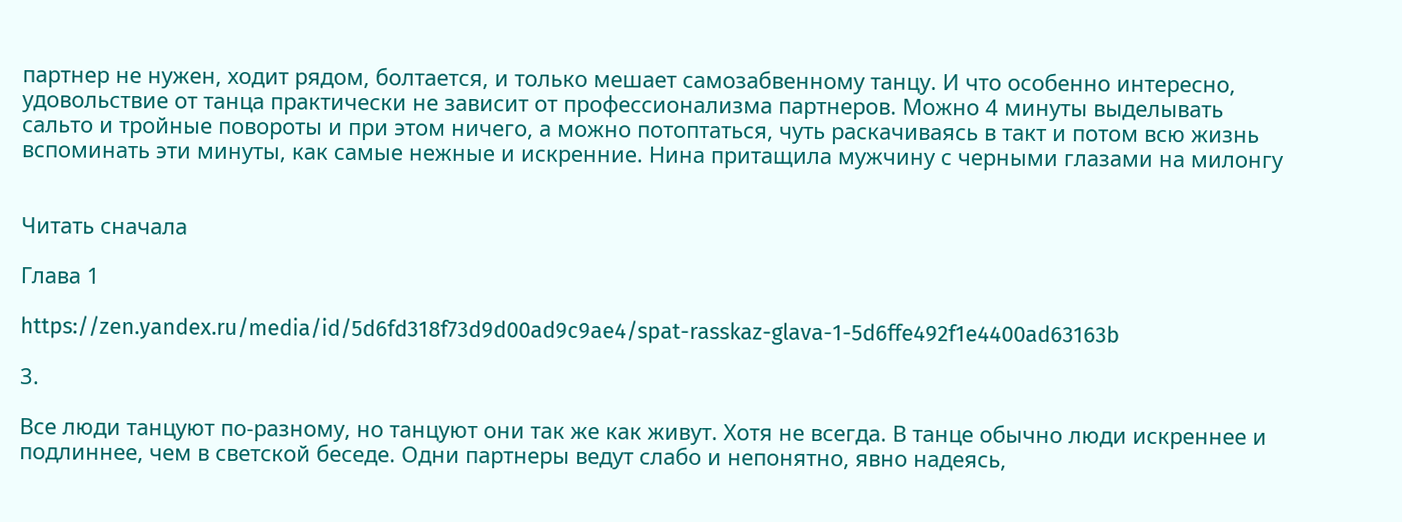партнер не нужен, ходит рядом, болтается, и только мешает самозабвенному танцу. И что особенно интересно, удовольствие от танца практически не зависит от профессионализма партнеров. Можно 4 минуты выделывать сальто и тройные повороты и при этом ничего, а можно потоптаться, чуть раскачиваясь в такт и потом всю жизнь вспоминать эти минуты, как самые нежные и искренние. Нина притащила мужчину с черными глазами на милонгу


Читать сначала

Глава 1

https://zen.yandex.ru/media/id/5d6fd318f73d9d00ad9c9ae4/spat-rasskaz-glava-1-5d6ffe492f1e4400ad63163b

3.

Все люди танцуют по-разному, но танцуют они так же как живут. Хотя не всегда. В танце обычно люди искреннее и подлиннее, чем в светской беседе. Одни партнеры ведут слабо и непонятно, явно надеясь,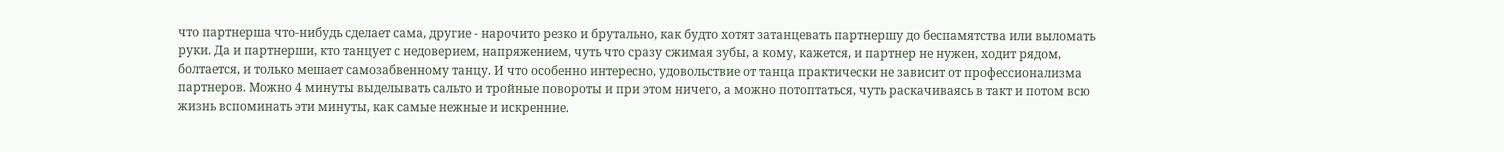что партнерша что-нибудь сделает сама, другие - нарочито резко и брутально, как будто хотят затанцевать партнершу до беспамятства или выломать руки. Да и партнерши, кто танцует с недоверием, напряжением, чуть что сразу сжимая зубы, а кому, кажется, и партнер не нужен, ходит рядом, болтается, и только мешает самозабвенному танцу. И что особенно интересно, удовольствие от танца практически не зависит от профессионализма партнеров. Можно 4 минуты выделывать сальто и тройные повороты и при этом ничего, а можно потоптаться, чуть раскачиваясь в такт и потом всю жизнь вспоминать эти минуты, как самые нежные и искренние.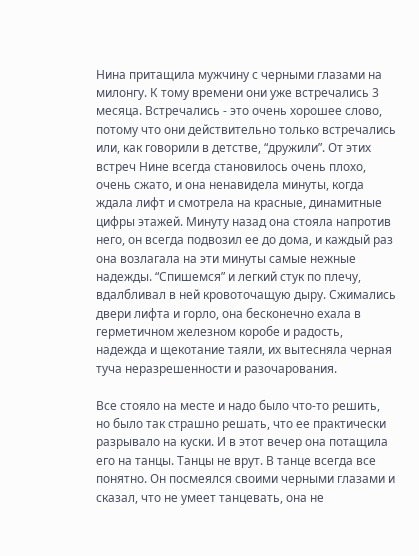Нина притащила мужчину с черными глазами на милонгу. К тому времени они уже встречались 3 месяца. Встречались - это очень хорошее слово, потому что они действительно только встречались или, как говорили в детстве, “дружили”. От этих встреч Нине всегда становилось очень плохо, очень сжато, и она ненавидела минуты, когда ждала лифт и смотрела на красные, динамитные цифры этажей. Минуту назад она стояла напротив него, он всегда подвозил ее до дома, и каждый раз она возлагала на эти минуты самые нежные надежды. “Спишемся” и легкий стук по плечу, вдалбливал в ней кровоточащую дыру. Сжимались двери лифта и горло, она бесконечно ехала в герметичном железном коробе и радость, надежда и щекотание таяли, их вытесняла черная туча неразрешенности и разочарования.

Все стояло на месте и надо было что-то решить, но было так страшно решать, что ее практически разрывало на куски. И в этот вечер она потащила его на танцы. Танцы не врут. В танце всегда все понятно. Он посмеялся своими черными глазами и сказал, что не умеет танцевать, она не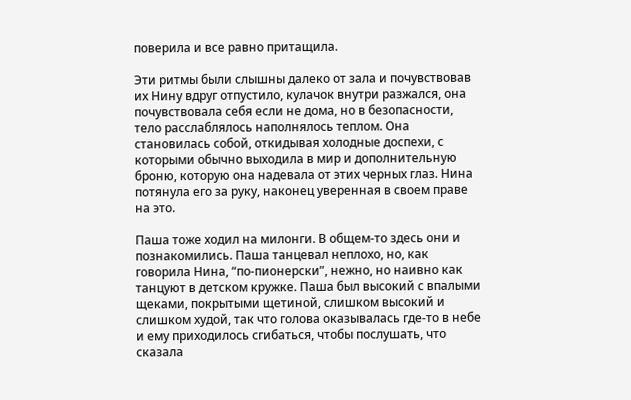поверила и все равно притащила.

Эти ритмы были слышны далеко от зала и почувствовав их Нину вдруг отпустило, кулачок внутри разжался, она почувствовала себя если не дома, но в безопасности, тело расслаблялось наполнялось теплом. Она становилась собой, откидывая холодные доспехи, с которыми обычно выходила в мир и дополнительную броню, которую она надевала от этих черных глаз. Нина потянула его за руку, наконец уверенная в своем праве на это.

Паша тоже ходил на милонги. В общем-то здесь они и познакомились. Паша танцевал неплохо, но, как говорила Нина, “по-пионерски”, нежно, но наивно как танцуют в детском кружке. Паша был высокий с впалыми щеками, покрытыми щетиной, слишком высокий и слишком худой, так что голова оказывалась где-то в небе и ему приходилось сгибаться, чтобы послушать, что сказала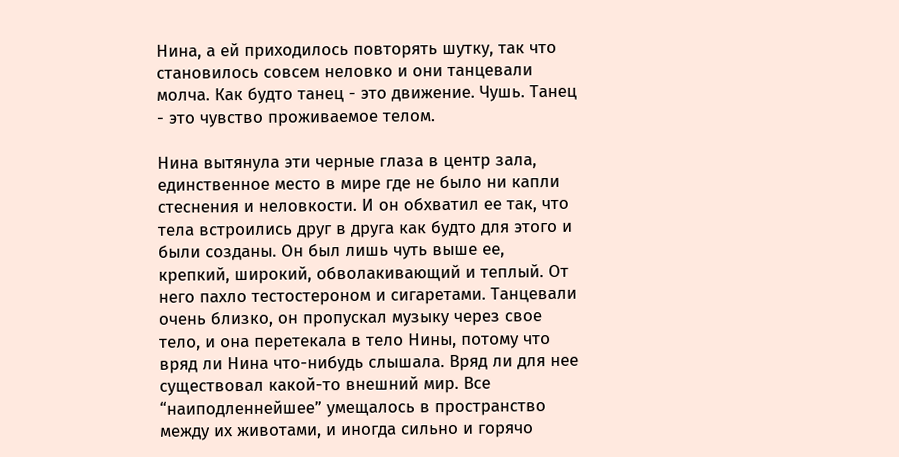Нина, а ей приходилось повторять шутку, так что становилось совсем неловко и они танцевали молча. Как будто танец - это движение. Чушь. Танец - это чувство проживаемое телом.

Нина вытянула эти черные глаза в центр зала, единственное место в мире где не было ни капли стеснения и неловкости. И он обхватил ее так, что тела встроились друг в друга как будто для этого и были созданы. Он был лишь чуть выше ее, крепкий, широкий, обволакивающий и теплый. От него пахло тестостероном и сигаретами. Танцевали очень близко, он пропускал музыку через свое тело, и она перетекала в тело Нины, потому что вряд ли Нина что-нибудь слышала. Вряд ли для нее существовал какой-то внешний мир. Все “наиподленнейшее” умещалось в пространство между их животами, и иногда сильно и горячо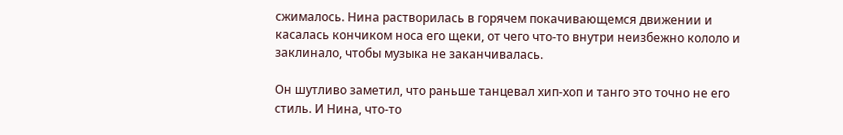сжималось. Нина растворилась в горячем покачивающемся движении и касалась кончиком носа его щеки, от чего что-то внутри неизбежно кололо и заклинало, чтобы музыка не заканчивалась.

Он шутливо заметил, что раньше танцевал хип-хоп и танго это точно не его стиль. И Нина, что-то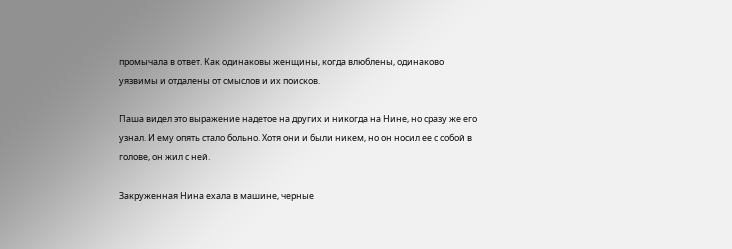промычала в ответ. Как одинаковы женщины, когда влюблены, одинаково уязвимы и отдалены от смыслов и их поисков.

Паша видел это выражение надетое на других и никогда на Нине, но сразу же его узнал. И ему опять стало больно. Хотя они и были никем, но он носил ее с собой в голове, он жил с ней.

Закруженная Нина ехала в машине, черные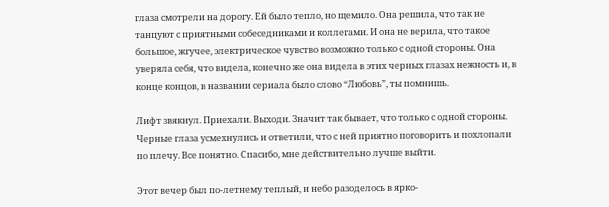глаза смотрели на дорогу. Ей было тепло, но щемило. Она решила, что так не танцуют с приятными собеседниками и коллегами. И она не верила, что такое большое, жгучее, электрическое чувство возможно только с одной стороны. Она уверяла себя, что видела, конечно же она видела в этих черных глазах нежность и, в конце концов, в названии сериала было слово “Любовь”, ты помнишь.

Лифт звякнул. Приехали. Выходи. Значит так бывает, что только с одной стороны. Черные глаза усмехнулись и ответили, что с ней приятно поговорить и похлопали по плечу. Все понятно. Спасибо, мне действительно лучше выйти.

Этот вечер был по-летнему теплый, и небо разоделось в ярко-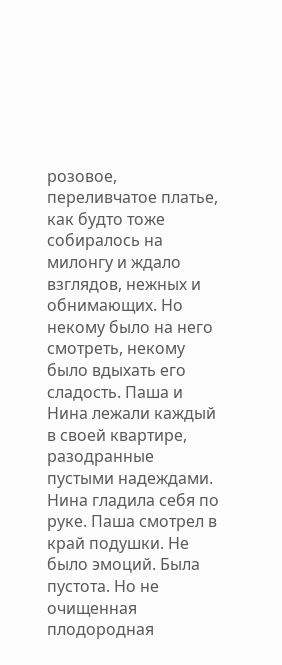розовое, переливчатое платье, как будто тоже собиралось на милонгу и ждало взглядов, нежных и обнимающих. Но некому было на него смотреть, некому было вдыхать его сладость. Паша и Нина лежали каждый в своей квартире, разодранные пустыми надеждами. Нина гладила себя по руке. Паша смотрел в край подушки. Не было эмоций. Была пустота. Но не очищенная плодородная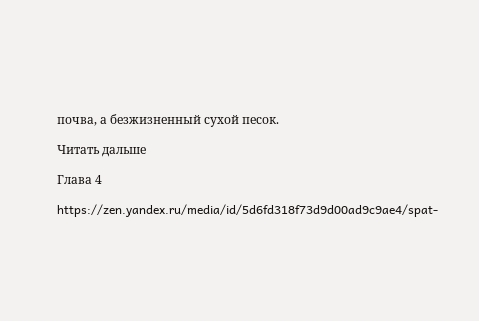почва, а безжизненный сухой песок.

Читать дальше

Глава 4

https://zen.yandex.ru/media/id/5d6fd318f73d9d00ad9c9ae4/spat-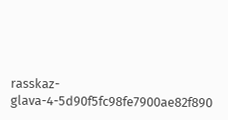rasskaz-glava-4-5d90f5fc98fe7900ae82f890